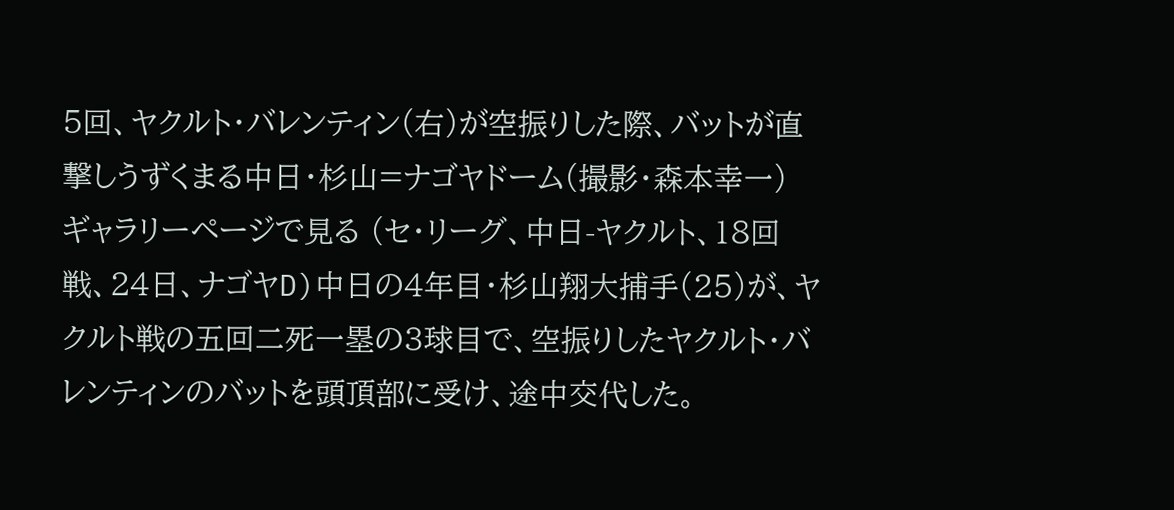5回、ヤクルト・バレンティン(右)が空振りした際、バットが直撃しうずくまる中日・杉山=ナゴヤドーム(撮影・森本幸一)
ギャラリーページで見る (セ・リーグ、中日-ヤクルト、18回戦、24日、ナゴヤD)中日の4年目・杉山翔大捕手(25)が、ヤクルト戦の五回二死一塁の3球目で、空振りしたヤクルト・バレンティンのバットを頭頂部に受け、途中交代した。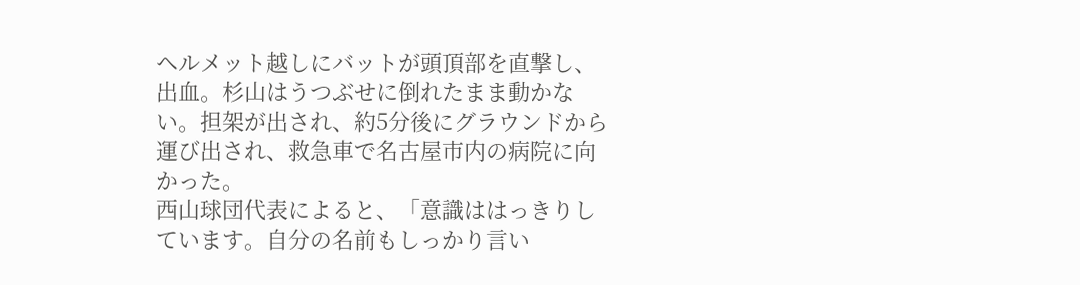ヘルメット越しにバットが頭頂部を直撃し、出血。杉山はうつぶせに倒れたまま動かない。担架が出され、約5分後にグラウンドから運び出され、救急車で名古屋市内の病院に向かった。
西山球団代表によると、「意識ははっきりしています。自分の名前もしっかり言い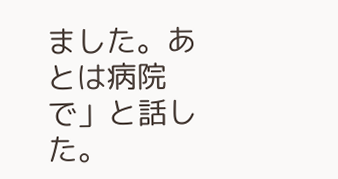ました。あとは病院で」と話した。